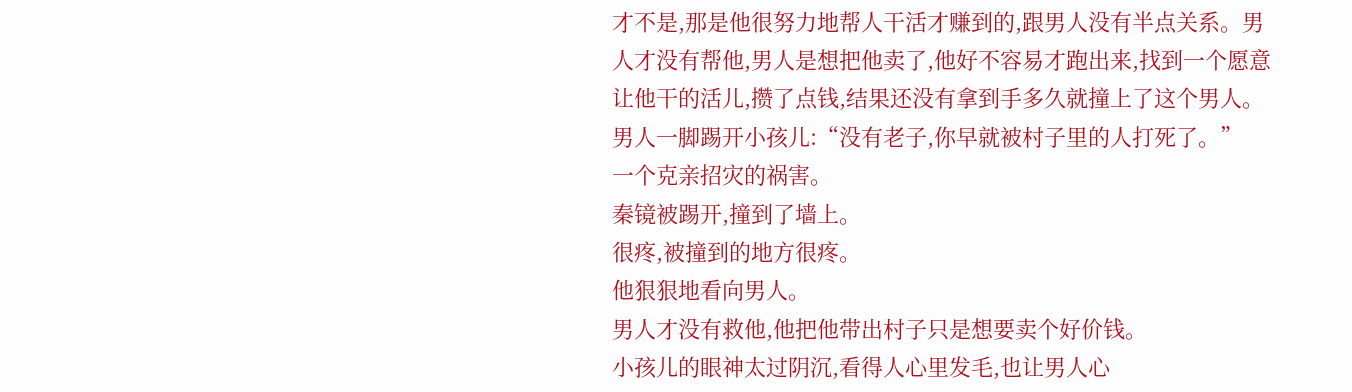才不是,那是他很努力地帮人干活才赚到的,跟男人没有半点关系。男人才没有帮他,男人是想把他卖了,他好不容易才跑出来,找到一个愿意让他干的活儿,攒了点钱,结果还没有拿到手多久就撞上了这个男人。
男人一脚踢开小孩儿:“没有老子,你早就被村子里的人打死了。”
一个克亲招灾的祸害。
秦镜被踢开,撞到了墙上。
很疼,被撞到的地方很疼。
他狠狠地看向男人。
男人才没有救他,他把他带出村子只是想要卖个好价钱。
小孩儿的眼神太过阴沉,看得人心里发毛,也让男人心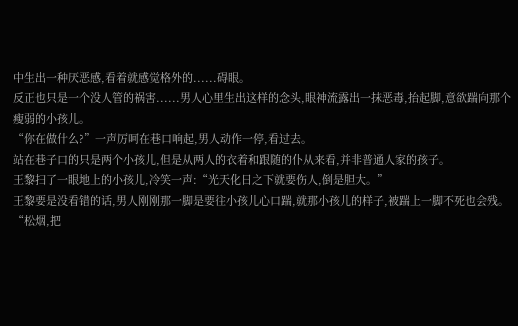中生出一种厌恶感,看着就感觉格外的......碍眼。
反正也只是一个没人管的祸害......男人心里生出这样的念头,眼神流露出一抹恶毒,抬起脚,意欲踹向那个瘦弱的小孩儿。
“你在做什么?”一声厉呵在巷口响起,男人动作一停,看过去。
站在巷子口的只是两个小孩儿,但是从两人的衣着和跟随的仆从来看,并非普通人家的孩子。
王黎扫了一眼地上的小孩儿,冷笑一声:“光天化日之下就要伤人,倒是胆大。”
王黎要是没看错的话,男人刚刚那一脚是要往小孩儿心口踹,就那小孩儿的样子,被踹上一脚不死也会残。
“松烟,把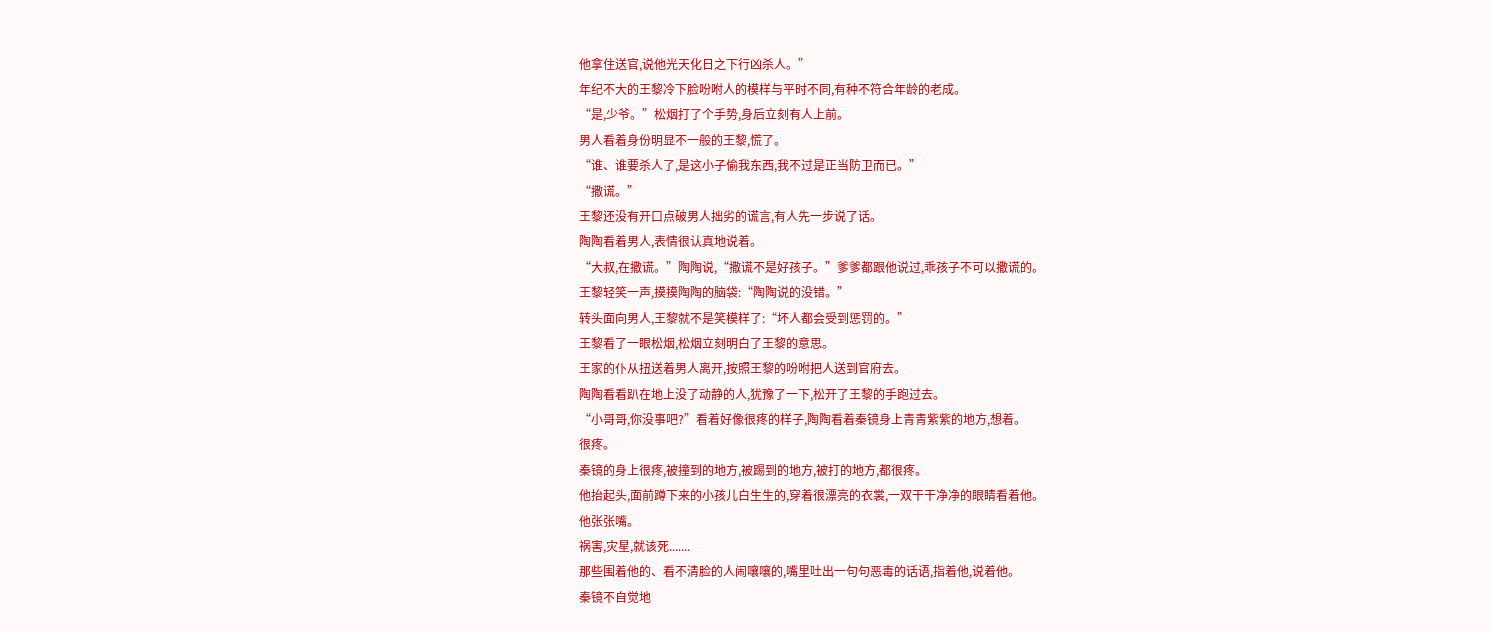他拿住送官,说他光天化日之下行凶杀人。”
年纪不大的王黎冷下脸吩咐人的模样与平时不同,有种不符合年龄的老成。
“是,少爷。”松烟打了个手势,身后立刻有人上前。
男人看着身份明显不一般的王黎,慌了。
“谁、谁要杀人了,是这小子偷我东西,我不过是正当防卫而已。”
“撒谎。”
王黎还没有开口点破男人拙劣的谎言,有人先一步说了话。
陶陶看着男人,表情很认真地说着。
“大叔,在撒谎。”陶陶说,“撒谎不是好孩子。”爹爹都跟他说过,乖孩子不可以撒谎的。
王黎轻笑一声,摸摸陶陶的脑袋:“陶陶说的没错。”
转头面向男人,王黎就不是笑模样了:“坏人都会受到惩罚的。”
王黎看了一眼松烟,松烟立刻明白了王黎的意思。
王家的仆从扭送着男人离开,按照王黎的吩咐把人送到官府去。
陶陶看看趴在地上没了动静的人,犹豫了一下,松开了王黎的手跑过去。
“小哥哥,你没事吧?”看着好像很疼的样子,陶陶看着秦镜身上青青紫紫的地方,想着。
很疼。
秦镜的身上很疼,被撞到的地方,被踢到的地方,被打的地方,都很疼。
他抬起头,面前蹲下来的小孩儿白生生的,穿着很漂亮的衣裳,一双干干净净的眼睛看着他。
他张张嘴。
祸害,灾星,就该死.......
那些围着他的、看不清脸的人闹嚷嚷的,嘴里吐出一句句恶毒的话语,指着他,说着他。
秦镜不自觉地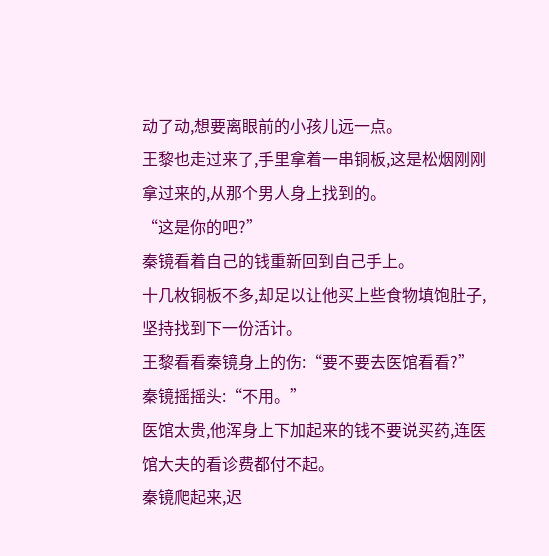动了动,想要离眼前的小孩儿远一点。
王黎也走过来了,手里拿着一串铜板,这是松烟刚刚拿过来的,从那个男人身上找到的。
“这是你的吧?”
秦镜看着自己的钱重新回到自己手上。
十几枚铜板不多,却足以让他买上些食物填饱肚子,坚持找到下一份活计。
王黎看看秦镜身上的伤:“要不要去医馆看看?”
秦镜摇摇头:“不用。”
医馆太贵,他浑身上下加起来的钱不要说买药,连医馆大夫的看诊费都付不起。
秦镜爬起来,迟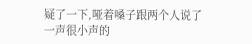疑了一下,哑着嗓子跟两个人说了一声很小声的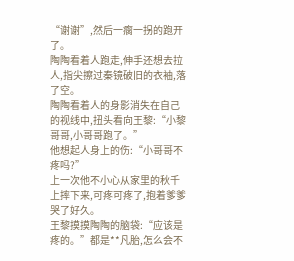“谢谢”,然后一瘸一拐的跑开了。
陶陶看着人跑走,伸手还想去拉人,指尖擦过秦镜破旧的衣袖,落了空。
陶陶看着人的身影消失在自己的视线中,扭头看向王黎:“小黎哥哥,小哥哥跑了。”
他想起人身上的伤:“小哥哥不疼吗?”
上一次他不小心从家里的秋千上摔下来,可疼可疼了,抱着爹爹哭了好久。
王黎摸摸陶陶的脑袋:“应该是疼的。”都是**凡胎,怎么会不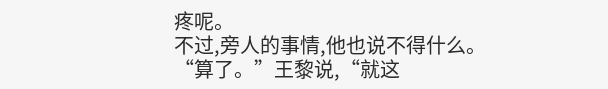疼呢。
不过,旁人的事情,他也说不得什么。
“算了。”王黎说,“就这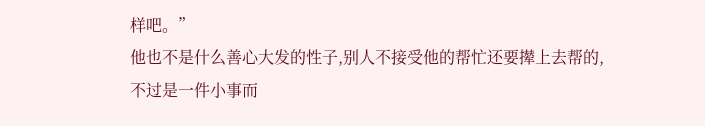样吧。”
他也不是什么善心大发的性子,别人不接受他的帮忙还要撵上去帮的,不过是一件小事而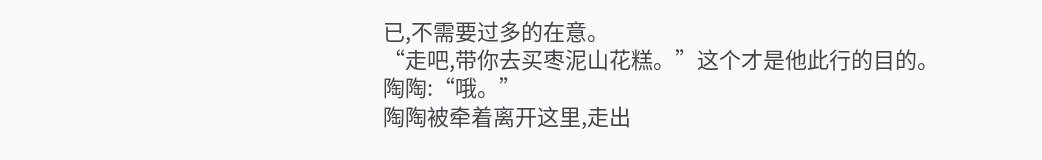已,不需要过多的在意。
“走吧,带你去买枣泥山花糕。”这个才是他此行的目的。
陶陶:“哦。”
陶陶被牵着离开这里,走出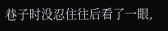巷子时没忍住往后看了一眼,